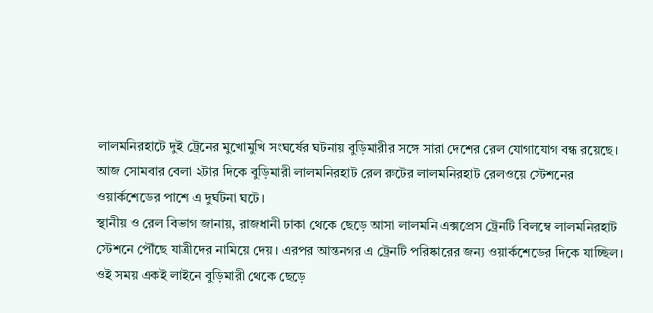লালমনিরহাটে দুই ট্রেনের মুখোমুখি সংঘর্ষের ঘটনায় বুড়িমারীর সঙ্গে সারা দেশের রেল যোগাযোগ বন্ধ রয়েছে। আজ সোমবার বেলা ২টার দিকে বুড়িমারী লালমনিরহাট রেল রুটের লালমনিরহাট রেলওয়ে স্টেশনের ওয়ার্কশেডের পাশে এ দুর্ঘটনা ঘটে।
স্থানীয় ও রেল বিভাগ জানায়, রাজধানী ঢাকা থেকে ছেড়ে আসা লালমনি এক্সপ্রেস ট্রেনটি বিলম্বে লালমনিরহাট স্টেশনে পৌঁছে যাত্রীদের নামিয়ে দেয়। এরপর আন্তনগর এ ট্রেনটি পরিষ্কারের জন্য ওয়ার্কশেডের দিকে যাচ্ছিল। ওই সময় একই লাইনে বুড়িমারী থেকে ছেড়ে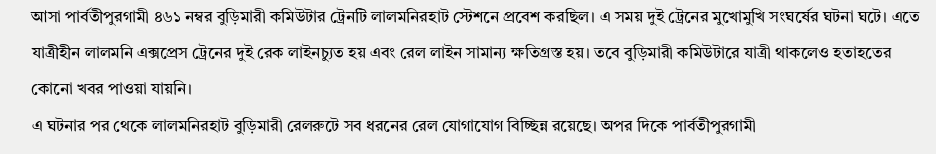আসা পার্বতীপুরগামী ৪৬১ নম্বর বুড়িমারী কমিউটার ট্রেনটি লালমনিরহাট স্টেশনে প্রবেশ করছিল। এ সময় দুই ট্রেনের মুখোমুখি সংঘর্ষের ঘটনা ঘটে। এতে যাত্রীহীন লালমনি এক্সপ্রেস ট্রেনের দুই রেক লাইনচ্যুত হয় এবং রেল লাইন সামান্য ক্ষতিগ্রস্ত হয়। তবে বুড়িমারী কমিউটারে যাত্রী থাকলেও হতাহতের কোনো খবর পাওয়া যায়নি।
এ ঘটনার পর থেকে লালমনিরহাট বুড়িমারী রেলরুটে সব ধরনের রেল যোগাযোগ বিচ্ছিন্ন রয়েছে। অপর দিকে পার্বতীপুরগামী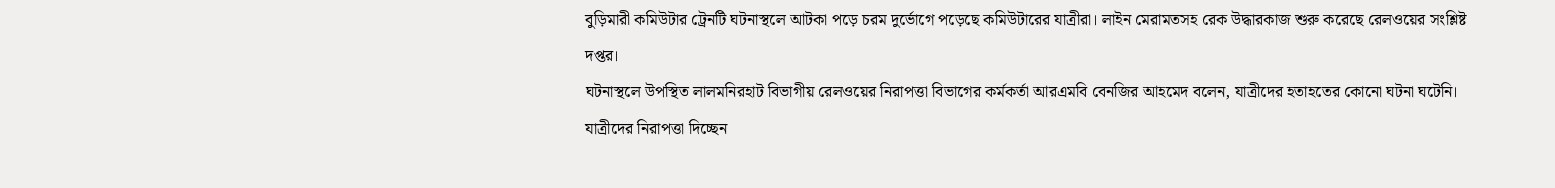বুড়িমারী কমিউটার ট্রেনটি ঘটনাস্থলে আটকা পড়ে চরম দুর্ভোগে পড়েছে কমিউটারের যাত্রীরা। লাইন মেরামতসহ রেক উদ্ধারকাজ শুরু করেছে রেলওয়ের সংশ্লিষ্ট দপ্তর।
ঘটনাস্থলে উপস্থিত লালমনিরহাট বিভাগীয় রেলওয়ের নিরাপত্তা বিভাগের কর্মকর্তা আরএমবি বেনজির আহমেদ বলেন, যাত্রীদের হতাহতের কোনো ঘটনা ঘটেনি। যাত্রীদের নিরাপত্তা দিচ্ছেন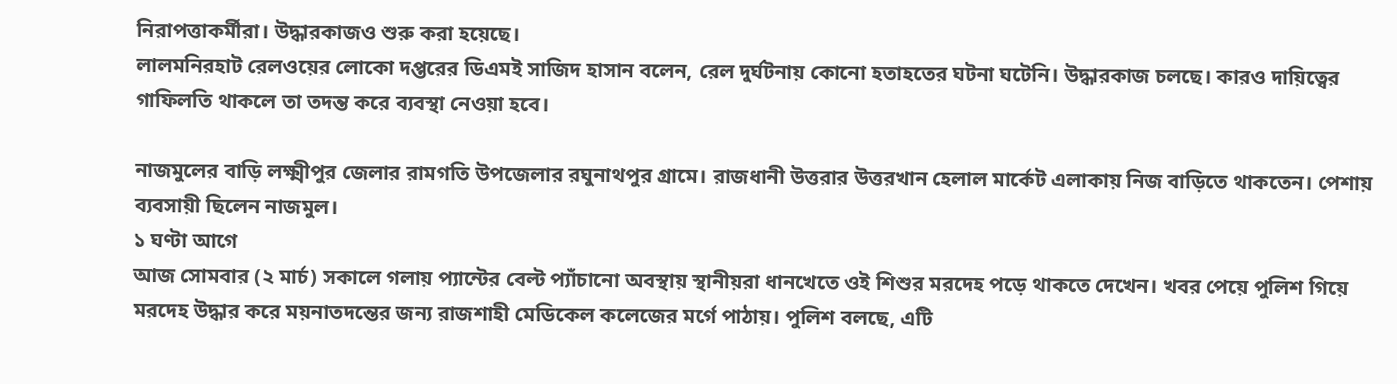নিরাপত্তাকর্মীরা। উদ্ধারকাজও শুরু করা হয়েছে।
লালমনিরহাট রেলওয়ের লোকো দপ্তরের ডিএমই সাজিদ হাসান বলেন, রেল দুর্ঘটনায় কোনো হতাহতের ঘটনা ঘটেনি। উদ্ধারকাজ চলছে। কারও দায়িত্বের গাফিলতি থাকলে তা তদন্ত করে ব্যবস্থা নেওয়া হবে।

নাজমুলের বাড়ি লক্ষ্মীপুর জেলার রামগতি উপজেলার রঘুনাথপুর গ্রামে। রাজধানী উত্তরার উত্তরখান হেলাল মার্কেট এলাকায় নিজ বাড়িতে থাকতেন। পেশায় ব্যবসায়ী ছিলেন নাজমুল।
১ ঘণ্টা আগে
আজ সোমবার (২ মার্চ) সকালে গলায় প্যান্টের বেল্ট প্যাঁচানো অবস্থায় স্থানীয়রা ধানখেতে ওই শিশুর মরদেহ পড়ে থাকতে দেখেন। খবর পেয়ে পুলিশ গিয়ে মরদেহ উদ্ধার করে ময়নাতদন্তের জন্য রাজশাহী মেডিকেল কলেজের মর্গে পাঠায়। পুলিশ বলছে, এটি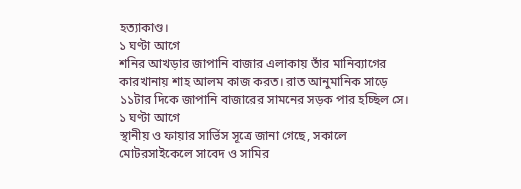হত্যাকাণ্ড।
১ ঘণ্টা আগে
শনির আখড়ার জাপানি বাজার এলাকায় তাঁর মানিব্যাগের কারখানায় শাহ আলম কাজ করত। রাত আনুমানিক সাড়ে ১১টার দিকে জাপানি বাজারের সামনের সড়ক পার হচ্ছিল সে।
১ ঘণ্টা আগে
স্থানীয় ও ফায়ার সার্ভিস সূত্রে জানা গেছে, সকালে মোটরসাইকেলে সাবেদ ও সামির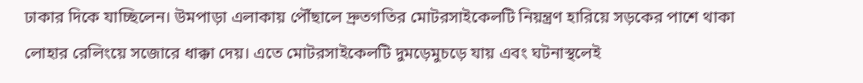ঢাকার দিকে যাচ্ছিলেন। উমপাড়া এলাকায় পৌঁছালে দ্রুতগতির মোটরসাইকেলটি নিয়ন্ত্রণ হারিয়ে সড়কের পাশে থাকা লোহার রেলিংয়ে সজোরে ধাক্কা দেয়। এতে মোটরসাইকেলটি দুমড়েমুচড়ে যায় এবং ঘটনাস্থলেই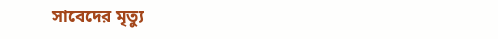সাবেদের মৃত্যু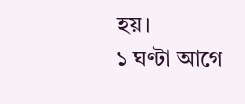হয়।
১ ঘণ্টা আগে